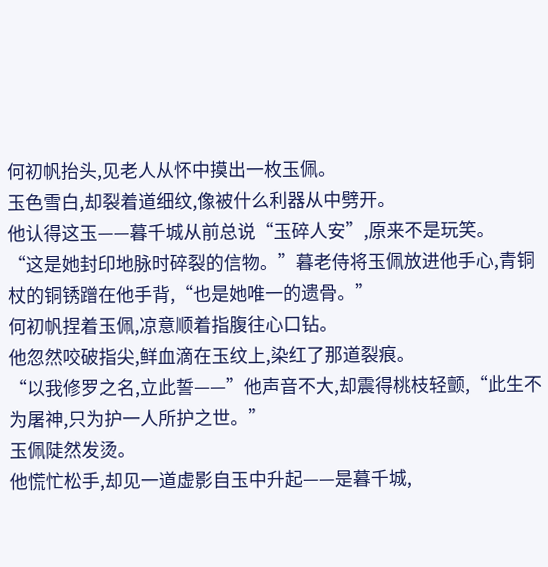何初帆抬头,见老人从怀中摸出一枚玉佩。
玉色雪白,却裂着道细纹,像被什么利器从中劈开。
他认得这玉——暮千城从前总说“玉碎人安”,原来不是玩笑。
“这是她封印地脉时碎裂的信物。”暮老侍将玉佩放进他手心,青铜杖的铜锈蹭在他手背,“也是她唯一的遗骨。”
何初帆捏着玉佩,凉意顺着指腹往心口钻。
他忽然咬破指尖,鲜血滴在玉纹上,染红了那道裂痕。
“以我修罗之名,立此誓——”他声音不大,却震得桃枝轻颤,“此生不为屠神,只为护一人所护之世。”
玉佩陡然发烫。
他慌忙松手,却见一道虚影自玉中升起——是暮千城,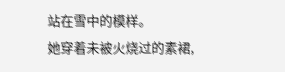站在雪中的模样。
她穿着未被火烧过的素裙,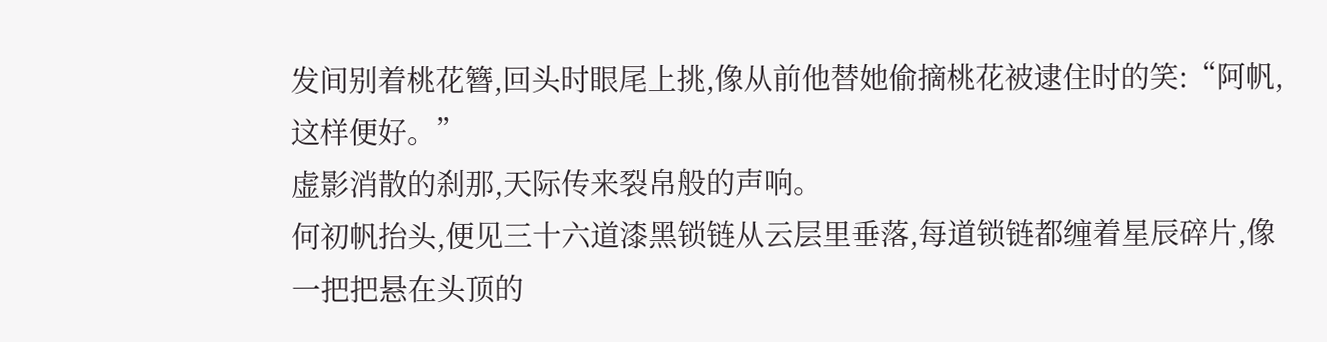发间别着桃花簪,回头时眼尾上挑,像从前他替她偷摘桃花被逮住时的笑:“阿帆,这样便好。”
虚影消散的刹那,天际传来裂帛般的声响。
何初帆抬头,便见三十六道漆黑锁链从云层里垂落,每道锁链都缠着星辰碎片,像一把把悬在头顶的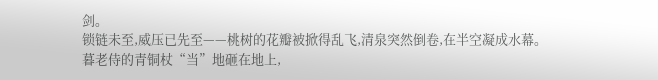剑。
锁链未至,威压已先至——桃树的花瓣被掀得乱飞,清泉突然倒卷,在半空凝成水幕。
暮老侍的青铜杖“当”地砸在地上,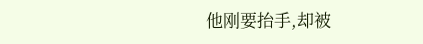他刚要抬手,却被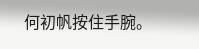何初帆按住手腕。